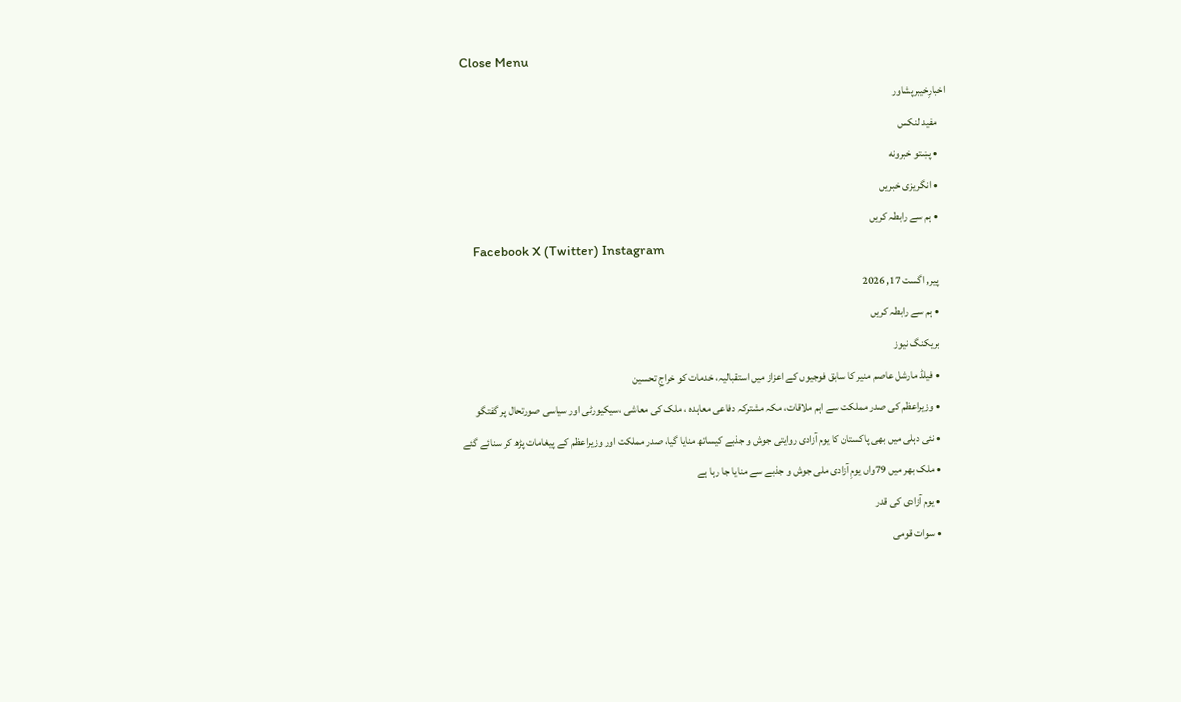Close Menu
اخبارِخیبرپشاور
    مفید لنکس
    • پښتو خبرونه
    • انگریزی خبریں
    • ہم سے رابطہ کریں
    Facebook X (Twitter) Instagram
    پیر, اگست 17, 2026
    • ہم سے رابطہ کریں
    بریکنگ نیوز
    • فیلڈ مارشل عاصم منیر کا سابق فوجیوں کے اعزاز میں استقبالیہ، خدمات کو خراجِ تحسین
    • وزیراعظم کی صدر مملکت سے اہم ملاقات، مکہ مشترکہ دفاعی معاہدہ ، ملک کی معاشی ،سیکیورٹی اور سیاسی صورتحال پر گفتگو
    • نئی دہلی میں بھی پاکستان کا یوم آزادی روایتی جوش و جذبے کیساتھ منایا گیا، صدر مملکت اور وزیراعظم کے پیغامات پڑھ کر سنائے گئے
    • ملک بھر میں 79واں یومِ آزادی ملی جوش و جذبے سے منایا جا رہا ہے
    • یوم آزادی کی قدر
    • سوات قومی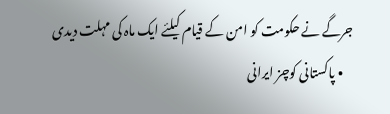جرگے نے حکومت کو امن کے قیام کیلئے ایک ماہ کی مہلت دیدی
    • پاکستانی کوچز ایرانی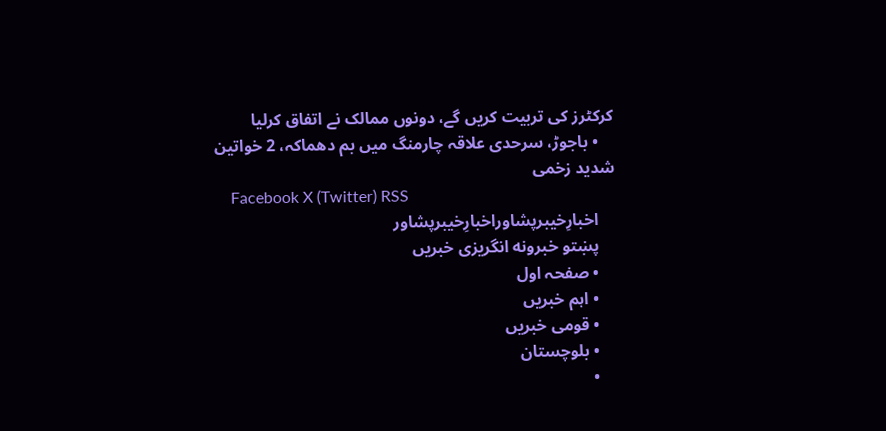کرکٹرز کی تربیت کریں گے، دونوں ممالک نے اتفاق کرلیا
    • باجوڑ، سرحدی علاقہ چارمنگ میں بم دھماکہ، 2 خواتین شدید زخمی
    Facebook X (Twitter) RSS
    اخبارِخیبرپشاوراخبارِخیبرپشاور
    پښتو خبرونه انگریزی خبریں
    • صفحہ اول
    • اہم خبریں
    • قومی خبریں
    • بلوچستان
    •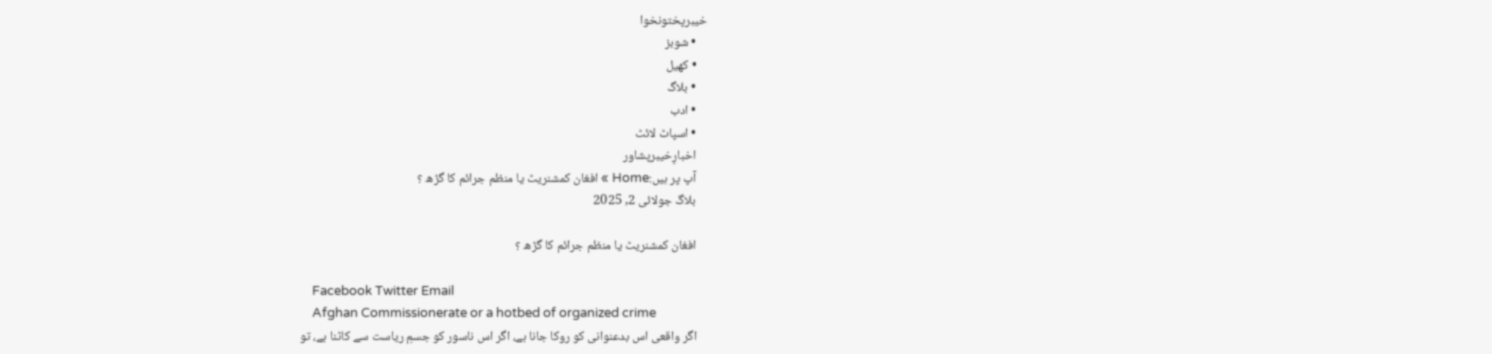خیبرپختونخوا
    • شوبز
    • کھیل
    • بلاگ
    • ادب
    • اسپاٹ لائٹ
    اخبارِخیبرپشاور
    آپ پر ہیں:Home » افغان کمشنریٹ یا منظم جرائم کا گڑھ ؟
    بلاگ جولائی 2, 2025

    افغان کمشنریٹ یا منظم جرائم کا گڑھ ؟

    Facebook Twitter Email
    Afghan Commissionerate or a hotbed of organized crime
    اگر واقعی اس بدعنوانی کو روکا جانا ہے، اگر اس ناسور کو جسمِ ریاست سے کاٹنا ہے، تو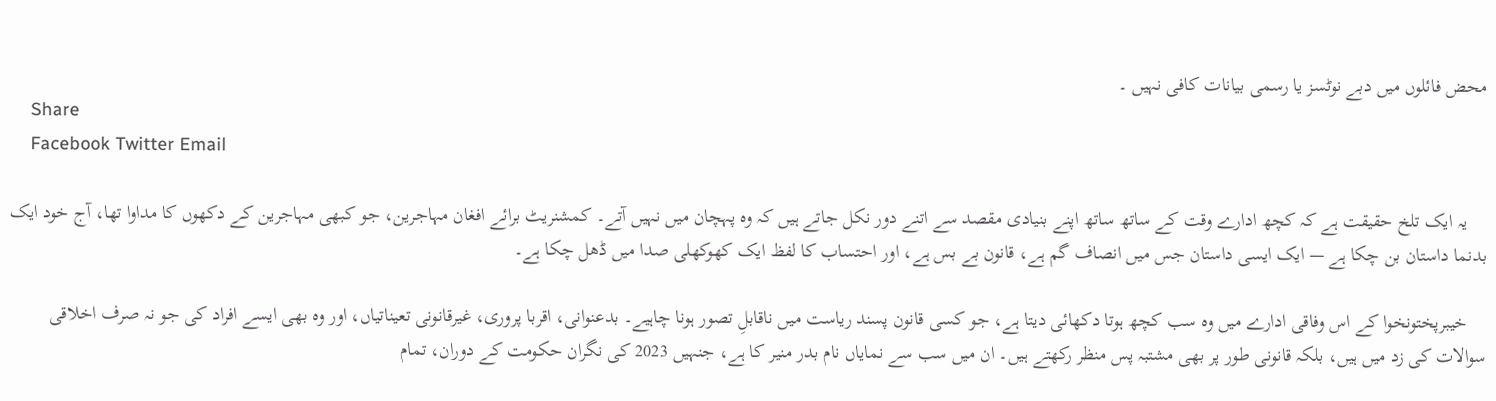محض فائلوں میں دبے نوٹسز یا رسمی بیانات کافی نہیں ۔
    Share
    Facebook Twitter Email

    یہ ایک تلخ حقیقت ہے کہ کچھ ادارے وقت کے ساتھ ساتھ اپنے بنیادی مقصد سے اتنے دور نکل جاتے ہیں کہ وہ پہچان میں نہیں آتے۔ کمشنریٹ برائے افغان مہاجرین، جو کبھی مہاجرین کے دکھوں کا مداوا تھا، آج خود ایک بدنما داستان بن چکا ہے — ایک ایسی داستان جس میں انصاف گم ہے، قانون بے بس ہے، اور احتساب کا لفظ ایک کھوکھلی صدا میں ڈھل چکا ہے۔

    خیبرپختونخوا کے اس وفاقی ادارے میں وہ سب کچھ ہوتا دکھائی دیتا ہے، جو کسی قانون پسند ریاست میں ناقابلِ تصور ہونا چاہیے۔ بدعنوانی، اقربا پروری، غیرقانونی تعیناتیاں، اور وہ بھی ایسے افراد کی جو نہ صرف اخلاقی سوالات کی زد میں ہیں، بلکہ قانونی طور پر بھی مشتبہ پس منظر رکھتے ہیں۔ ان میں سب سے نمایاں نام بدر منیر کا ہے، جنہیں 2023 کی نگران حکومت کے دوران، تمام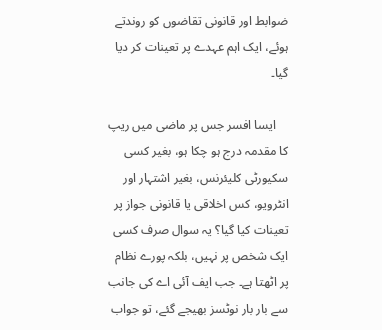ضوابط اور قانونی تقاضوں کو روندتے ہوئے، ایک اہم عہدے پر تعینات کر دیا گیا۔

    ایسا افسر جس پر ماضی میں ریپ کا مقدمہ درج ہو چکا ہو، بغیر کسی سکیورٹی کلیئرنس، بغیر اشتہار اور انٹرویو، کس اخلاقی یا قانونی جواز پر تعینات کیا گیا؟ یہ سوال صرف کسی ایک شخص پر نہیں، بلکہ پورے نظام پر اٹھتا ہے۔ جب ایف آئی اے کی جانب سے بار بار نوٹسز بھیجے گئے، تو جواب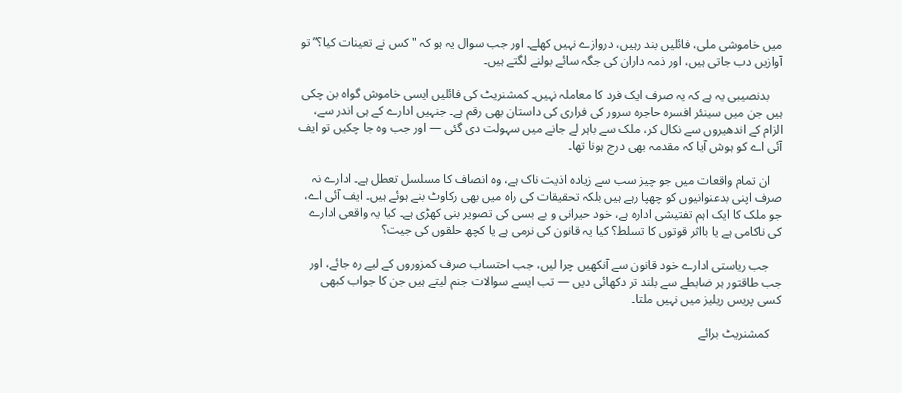میں خاموشی ملی، فائلیں بند رہیں، دروازے نہیں کھلے۔ اور جب سوال یہ ہو کہ "کس نے تعینات کیا؟” تو آوازیں دب جاتی ہیں، اور ذمہ داران کی جگہ سائے بولنے لگتے ہیں۔

    بدنصیبی یہ ہے کہ یہ صرف ایک فرد کا معاملہ نہیں۔ کمشنریٹ کی فائلیں ایسی خاموش گواہ بن چکی ہیں جن میں سینئر افسرہ حاجرہ سرور کی فراری کی داستان بھی رقم ہے۔ جنہیں ادارے کے ہی اندر سے، الزام کے اندھیروں سے نکال کر، ملک سے باہر لے جانے میں سہولت دی گئی — اور جب وہ جا چکیں تو ایف آئی اے کو ہوش آیا کہ مقدمہ بھی درج ہونا تھا۔

    ان تمام واقعات میں جو چیز سب سے زیادہ اذیت ناک ہے، وہ انصاف کا مسلسل تعطل ہے۔ ادارے نہ صرف اپنی بدعنوانیوں کو چھپا رہے ہیں بلکہ تحقیقات کی راہ میں بھی رکاوٹ بنے ہوئے ہیں۔ ایف آئی اے، جو ملک کا ایک اہم تفتیشی ادارہ ہے، خود حیرانی و بے بسی کی تصویر بنی کھڑی ہے۔ کیا یہ واقعی ادارے کی ناکامی ہے یا بااثر قوتوں کا تسلط؟ کیا یہ قانون کی نرمی ہے یا کچھ حلقوں کی جیت؟

    جب ریاستی ادارے خود قانون سے آنکھیں چرا لیں، جب احتساب صرف کمزوروں کے لیے رہ جائے، اور جب طاقتور ہر ضابطے سے بلند تر دکھائی دیں — تب ایسے سوالات جنم لیتے ہیں جن کا جواب کبھی کسی پریس ریلیز میں نہیں ملتا۔

    کمشنریٹ برائے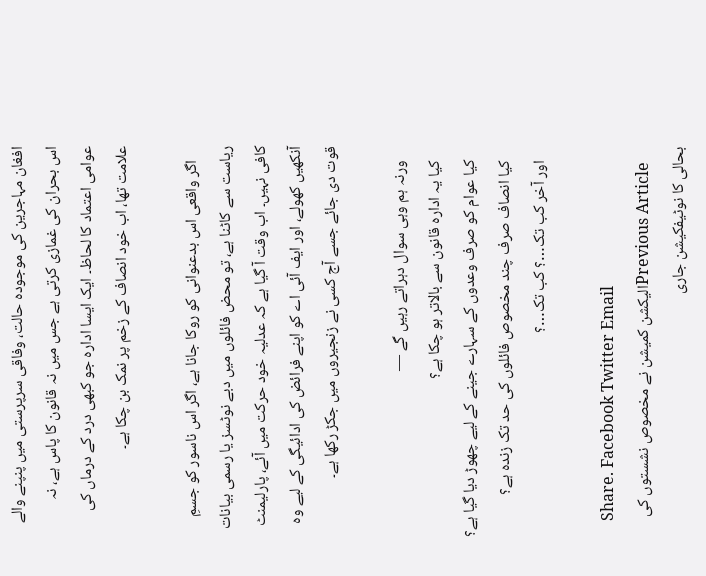افغان مہاجرین کی موجودہ حالت، وفاقی سرپرستی میں پنپنے والے اس بحران کی غمازی کرتی ہے جس میں نہ قانون کا پاس ہے، نہ عوامی اعتماد کا لحاظ۔ ایک ایسا ادارہ جو کبھی درد کے درماں کی علامت تھا، اب خود انصاف کے زخم پر نمک بن چکا ہے۔

    اگر واقعی اس بدعنوانی کو روکا جانا ہے، اگر اس ناسور کو جسمِ ریاست سے کاٹنا ہے، تو محض فائلوں میں دبے نوٹسز یا رسمی بیانات کافی نہیں۔ اب وقت آ گیا ہے کہ عدلیہ خود حرکت میں آئے، پارلیمنٹ آنکھیں کھولے، اور ایف آئی اے کو اپنے فرائض کی ادائیگی کے لیے وہ قوت دی جائے جسے آج کسی نے زنجیروں میں جکڑ رکھا ہے۔

    ورنہ ہم وہی سوال دہراتے رہیں گے —
    کیا یہ ادارہ قانون سے بالاتر ہو چکا ہے؟
    کیا عوام کو صرف وعدوں کے سہارے جینے کے لیے چھوڑ دیا گیا ہے؟
    کیا انصاف صرف چند مخصوص فائلوں کی حد تک زندہ ہے؟
    اور آخر کب تک…؟ کب تک…؟

    Share. Facebook Twitter Email
    Previous Articleالیکشن کمیشن نے مخصوص نشستوں کی بحالی کا نوٹیفکیشن جاری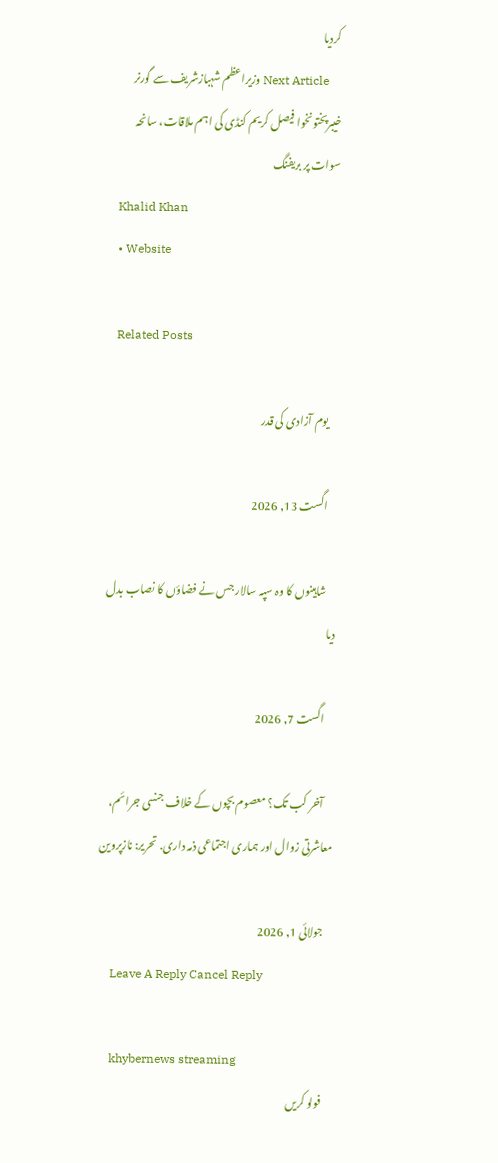کردیا
    Next Article وزیراعظم شہبازشریف سے گورنر خیبرپختونخوا فیصل کریم کنڈی کی اہم ملاقات، سانحہ سوات پر بریفنگ
    Khalid Khan
    • Website

    Related Posts

    یوم آزادی کی قدر

    اگست 13, 2026

    شاہینوں کا وہ سپہ سالار جس نے فضاؤں کا نصاب بدل دیا

    اگست 7, 2026

    آخر کب تک؟ معصوم بچوں کے خلاف جنسی جرائم، معاشرتی زوال اور ہماری اجتماعی ذمہ داری. تحریر: نازپروین

    جولائی 1, 2026
    Leave A Reply Cancel Reply

    khybernews streaming
    فولو کریں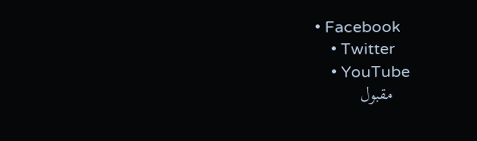• Facebook
    • Twitter
    • YouTube
    مقبول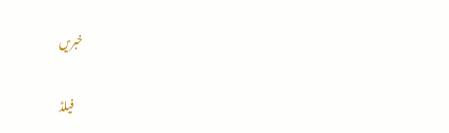خبریں

    فیلڈ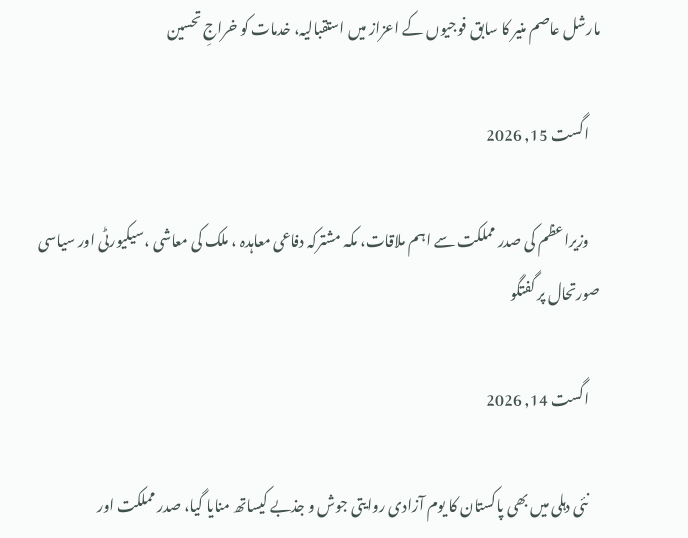مارشل عاصم منیر کا سابق فوجیوں کے اعزاز میں استقبالیہ، خدمات کو خراجِ تحسین

    اگست 15, 2026

    وزیراعظم کی صدر مملکت سے اہم ملاقات، مکہ مشترکہ دفاعی معاہدہ ، ملک کی معاشی ،سیکیورٹی اور سیاسی صورتحال پر گفتگو

    اگست 14, 2026

    نئی دہلی میں بھی پاکستان کا یوم آزادی روایتی جوش و جذبے کیساتھ منایا گیا، صدر مملکت اور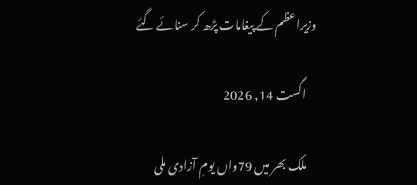وزیراعظم کے پیغامات پڑھ کر سنائے گئے

    اگست 14, 2026

    ملک بھر میں 79واں یومِ آزادی ملی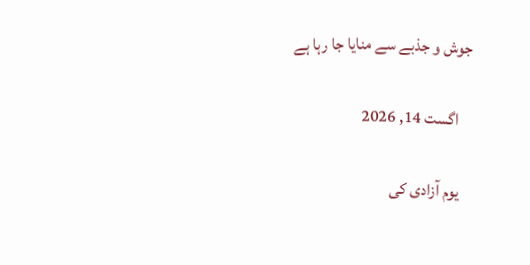جوش و جذبے سے منایا جا رہا ہے

    اگست 14, 2026

    یوم آزادی کی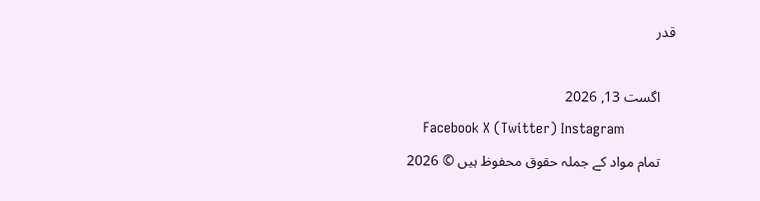قدر

    اگست 13, 2026
    Facebook X (Twitter) Instagram
    تمام مواد کے جملہ حقوق محفوظ ہیں © 2026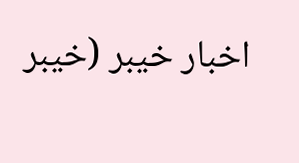اخبار خیبر (خیبر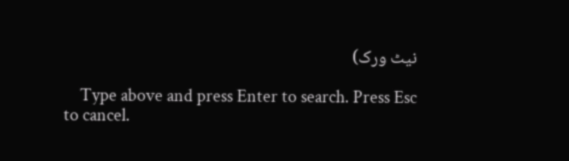نیٹ ورک)

    Type above and press Enter to search. Press Esc to cancel.